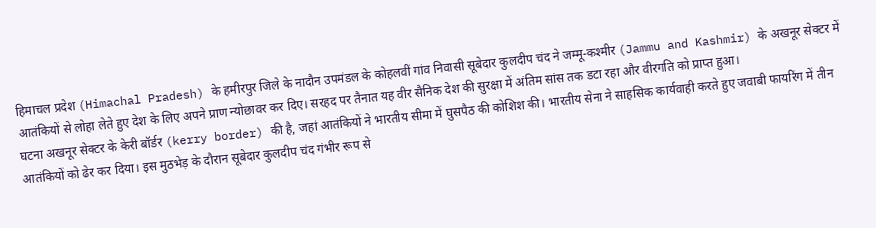हिमाचल प्रदेश (Himachal Pradesh) के हमीरपुर जिले के नादौन उपमंडल के कोहलवीं गांव निवासी सूबेदार कुलदीप चंद ने जम्मू-कश्मीर (Jammu and Kashmir) के अखनूर सेक्टर में आतंकियों से लोहा लेते हुए देश के लिए अपने प्राण न्योछावर कर दिए। सरहद पर तैनात यह वीर सैनिक देश की सुरक्षा में अंतिम सांस तक डटा रहा और वीरगति को प्राप्त हुआ।
घटना अखनूर सेक्टर के केरी बॉर्डर (kerry border) की है, जहां आतंकियों ने भारतीय सीमा में घुसपैठ की कोशिश की। भारतीय सेना ने साहसिक कार्यवाही करते हुए जवाबी फायरिंग में तीन आतंकियों को ढेर कर दिया। इस मुठभेड़ के दौरान सूबेदार कुलदीप चंद गंभीर रूप से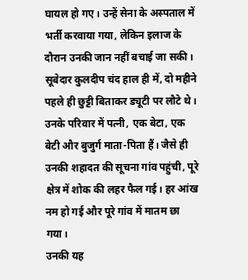घायल हो गए। उन्हें सेना के अस्पताल में भर्ती करवाया गया, लेकिन इलाज के दौरान उनकी जान नहीं बचाई जा सकी।
सूबेदार कुलदीप चंद हाल ही में, दो महीने पहले ही छुट्टी बिताकर ड्यूटी पर लौटे थे। उनके परिवार में पत्नी, एक बेटा, एक बेटी और बुजुर्ग माता-पिता हैं। जैसे ही उनकी शहादत की सूचना गांव पहुंची, पूरे क्षेत्र में शोक की लहर फैल गई। हर आंख नम हो गई और पूरे गांव में मातम छा गया।
उनकी यह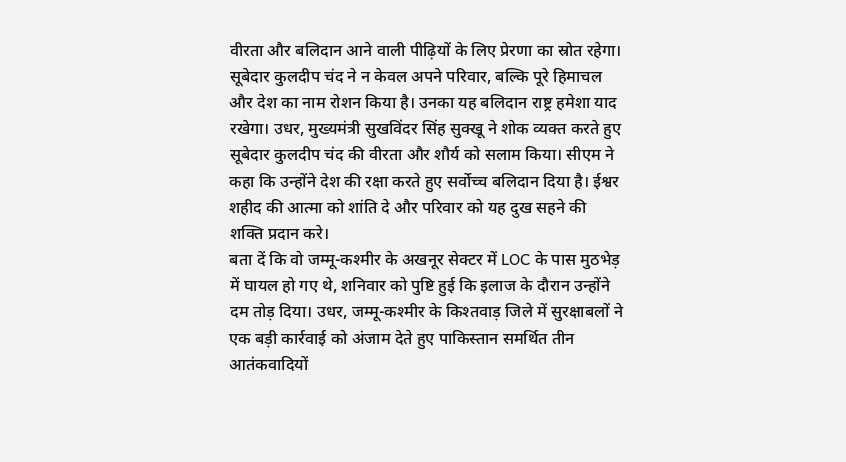वीरता और बलिदान आने वाली पीढ़ियों के लिए प्रेरणा का स्रोत रहेगा। सूबेदार कुलदीप चंद ने न केवल अपने परिवार, बल्कि पूरे हिमाचल और देश का नाम रोशन किया है। उनका यह बलिदान राष्ट्र हमेशा याद रखेगा। उधर, मुख्यमंत्री सुखविंदर सिंह सुक्खू ने शोक व्यक्त करते हुए सूबेदार कुलदीप चंद की वीरता और शौर्य को सलाम किया। सीएम ने कहा कि उन्होंने देश की रक्षा करते हुए सर्वोच्च बलिदान दिया है। ईश्वर शहीद की आत्मा को शांति दे और परिवार को यह दुख सहने की शक्ति प्रदान करे।
बता दें कि वो जम्मू-कश्मीर के अखनूर सेक्टर में LOC के पास मुठभेड़ में घायल हो गए थे, शनिवार को पुष्टि हुई कि इलाज के दौरान उन्होंने दम तोड़ दिया। उधर, जम्मू-कश्मीर के किश्तवाड़ जिले में सुरक्षाबलों ने एक बड़ी कार्रवाई को अंजाम देते हुए पाकिस्तान समर्थित तीन आतंकवादियों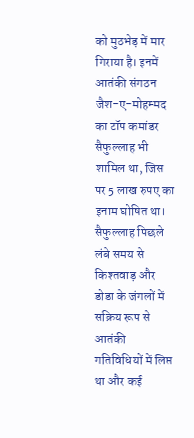को मुठभेड़ में मार गिराया है। इनमें आतंकी संगठन जैश-ए-मोहम्मद का टॉप कमांडर सैफुल्लाह भी शामिल था, जिस पर 5 लाख रुपए का इनाम घोषित था।
सैफुल्लाह पिछले लंबे समय से किश्तवाड़ और डोडा के जंगलों में सक्रिय रूप से आतंकी गतिविधियों में लिप्त था और कई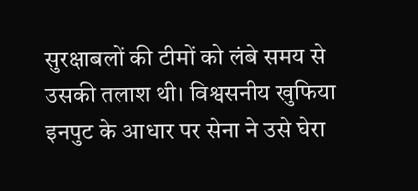सुरक्षाबलों की टीमों को लंबे समय से उसकी तलाश थी। विश्वसनीय खुफिया इनपुट के आधार पर सेना ने उसे घेरा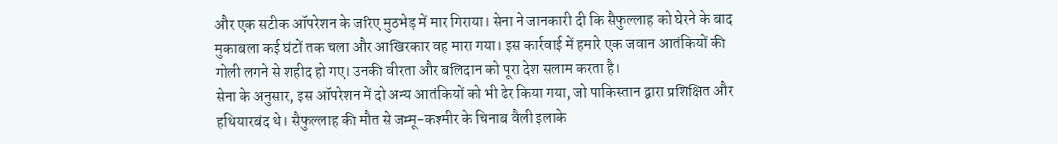और एक सटीक ऑपरेशन के जरिए मुठभेड़ में मार गिराया। सेना ने जानकारी दी कि सैफुल्लाह को घेरने के बाद मुकाबला कई घंटों तक चला और आखिरकार वह मारा गया। इस कार्रवाई में हमारे एक जवान आतंकियों की गोली लगने से शहीद हो गए। उनकी वीरता और बलिदान को पूरा देश सलाम करता है।
सेना के अनुसार, इस ऑपरेशन में दो अन्य आतंकियों को भी ढेर किया गया, जो पाकिस्तान द्वारा प्रशिक्षित और हथियारबंद थे। सैफुल्लाह की मौत से जम्मू-कश्मीर के चिनाब वैली इलाके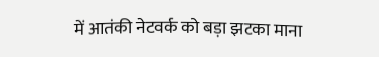में आतंकी नेटवर्क को बड़ा झटका माना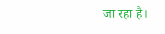जा रहा है।